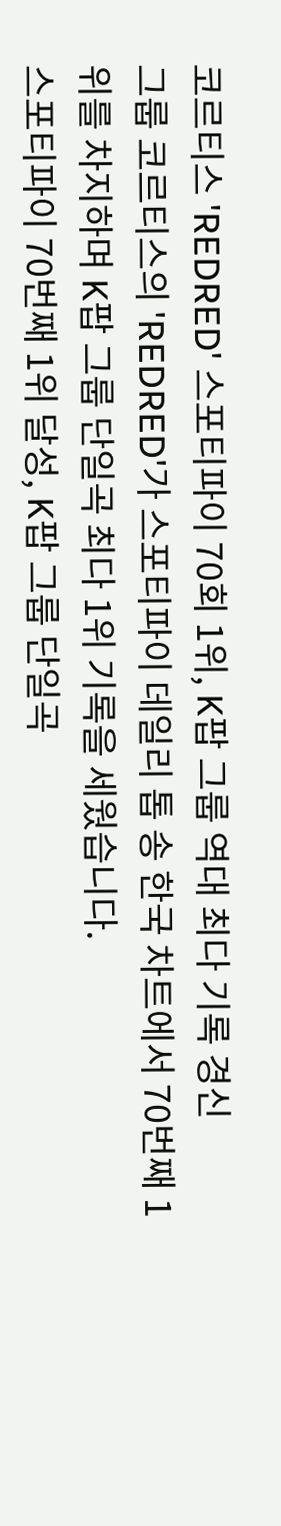코르티스 'REDRED' 스포티파이 70회 1위, K팝 그룹 역대 최다 기록 경신
그룹 코르티스의 'REDRED'가 스포티파이 데일리 톱 송 한국 차트에서 70번째 1위를 차지하며 K팝 그룹 단일곡 최다 1위 기록을 세웠습니다.
스포티파이 70번째 1위 달성, K팝 그룹 단일곡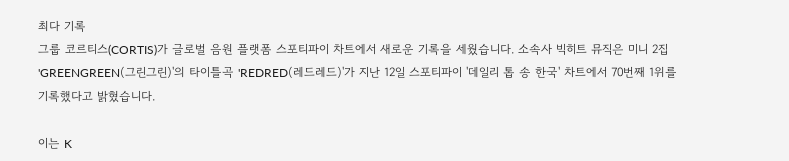최다 기록
그룹 코르티스(CORTIS)가 글로벌 음원 플랫폼 스포티파이 차트에서 새로운 기록을 세웠습니다. 소속사 빅히트 뮤직은 미니 2집 'GREENGREEN(그린그린)'의 타이틀곡 'REDRED(레드레드)'가 지난 12일 스포티파이 '데일리 톱 송 한국' 차트에서 70번째 1위를 기록했다고 밝혔습니다.

이는 K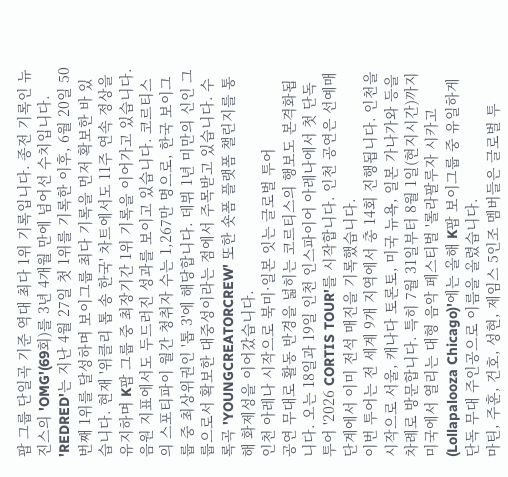팝 그룹 단일곡 기준 역대 최다 1위 기록입니다. 종전 기록인 뉴진스의 'OMG'(69회)를 3년 4개월 만에 넘어선 수치입니다. 'REDRED'는 지난 4월 27일 첫 1위를 기록한 이후, 6월 20일 50번째 1위를 달성하며 보이그룹 최다 기록을 먼저 확보한 바 있습니다. 현재 '위클리 톱 송 한국' 차트에서도 11주 연속 정상을 유지하며 K팝 그룹 중 최장기간 1위 기록을 이어가고 있습니다.
음원 지표에서도 두드러진 성과를 보이고 있습니다. 코르티스의 스포티파이 월간 청취자 수는 1,267만 명으로, 한국 보이그룹 중 최상위권인 '톱 3'에 해당합니다. 데뷔 1년 미만의 신인 그룹으로서 확보한 대중성이라는 점에서 주목받고 있습니다. 수록곡 'YOUNGCREATORCREW' 또한 숏폼 플랫폼 챌린지를 통해 화제성을 이어갔습니다.
인천 아레나 시작으로 북미·일본 잇는 글로벌 투어
공연 무대로 활동 반경을 넓히는 코르티스의 행보도 본격화됩니다. 오는 18일과 19일 인천 인스파이어 아레나에서 첫 단독 투어 '2026 CORTIS TOUR'를 시작합니다. 인천 공연은 선예매 단계에서 이미 전석 매진을 기록했습니다.
이번 투어는 전 세계 9개 지역에서 총 14회 진행됩니다. 인천을 시작으로 서울, 캐나다 토론토, 미국 뉴욕, 일본 가나가와 등을 차례로 방문합니다. 특히 7월 31일부터 8월 1일(현지시간)까지 미국에서 열리는 대형 음악 페스티벌 '롤라팔루자 시카고(Lollapalooza Chicago)'에는 올해 K팝 보이그룹 중 유일하게 단독 무대 주인공으로 이름을 올렸습니다.
마틴, 주훈, 건호, 성현, 제임스 5인조 멤버들은 글로벌 투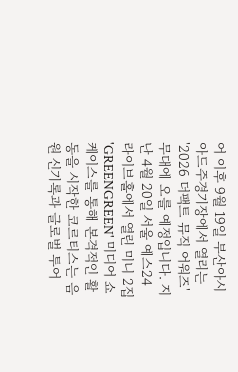어 이후 9월 19일 부산아시아드주경기장에서 열리는 '2026 더팩트 뮤직 어워즈' 무대에 오를 예정입니다. 지난 4월 20일 서울 예스24 라이브홀에서 열린 미니 2집 'GREENGREEN' 미디어 쇼케이스를 통해 본격적인 활동을 시작한 코르티스는 음원 신기록과 글로벌 투어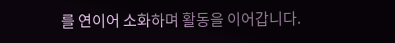를 연이어 소화하며 활동을 이어갑니다.